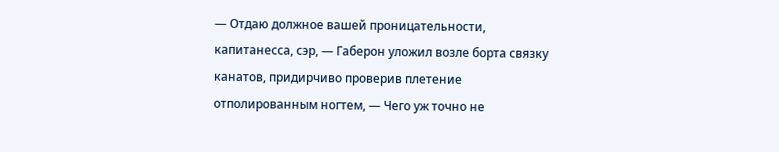— Отдаю должное вашей проницательности, капитанесса, сэр, — Габерон уложил возле борта связку канатов, придирчиво проверив плетение отполированным ногтем, — Чего уж точно не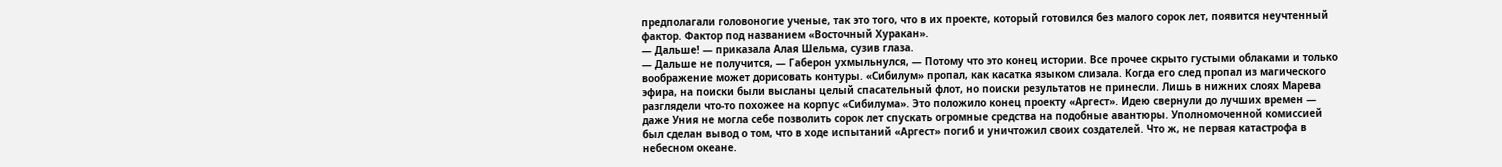предполагали головоногие ученые, так это того, что в их проекте, который готовился без малого сорок лет, появится неучтенный фактор. Фактор под названием «Восточный Хуракан».
— Дальше! — приказала Алая Шельма, сузив глаза.
— Дальше не получится, — Габерон ухмыльнулся, — Потому что это конец истории. Все прочее скрыто густыми облаками и только воображение может дорисовать контуры. «Сибилум» пропал, как касатка языком слизала. Когда его след пропал из магического эфира, на поиски были высланы целый спасательный флот, но поиски результатов не принесли. Лишь в нижних слоях Марева разглядели что-то похожее на корпус «Сибилума». Это положило конец проекту «Аргест». Идею свернули до лучших времен — даже Уния не могла себе позволить сорок лет спускать огромные средства на подобные авантюры. Уполномоченной комиссией был сделан вывод о том, что в ходе испытаний «Аргест» погиб и уничтожил своих создателей. Что ж, не первая катастрофа в небесном океане.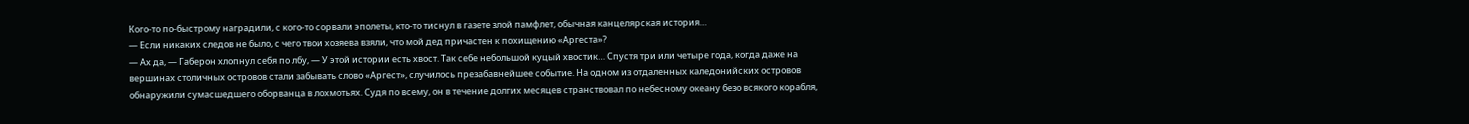Кого-то по-быстрому наградили, с кого-то сорвали эполеты, кто-то тиснул в газете злой памфлет, обычная канцелярская история…
— Если никаких следов не было, с чего твои хозяева взяли, что мой дед причастен к похищению «Аргеста»?
— Ах да, — Габерон хлопнул себя по лбу, — У этой истории есть хвост. Так себе небольшой куцый хвостик… Спустя три или четыре года, когда даже на вершинах столичных островов стали забывать слово «Аргест», случилось презабавнейшее событие. На одном из отдаленных каледонийских островов обнаружили сумасшедшего оборванца в лохмотьях. Судя по всему, он в течение долгих месяцев странствовал по небесному океану безо всякого корабля,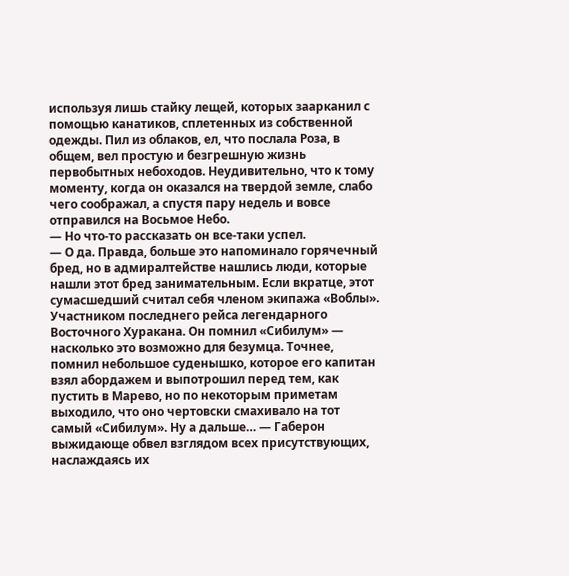используя лишь стайку лещей, которых заарканил с помощью канатиков, сплетенных из собственной одежды. Пил из облаков, ел, что послала Роза, в общем, вел простую и безгрешную жизнь первобытных небоходов. Неудивительно, что к тому моменту, когда он оказался на твердой земле, слабо чего соображал, а спустя пару недель и вовсе отправился на Восьмое Небо.
— Но что-то рассказать он все-таки успел.
— О да. Правда, больше это напоминало горячечный бред, но в адмиралтействе нашлись люди, которые нашли этот бред занимательным. Если вкратце, этот сумасшедший считал себя членом экипажа «Воблы». Участником последнего рейса легендарного Восточного Хуракана. Он помнил «Сибилум» — насколько это возможно для безумца. Точнее, помнил небольшое суденышко, которое его капитан взял абордажем и выпотрошил перед тем, как пустить в Марево, но по некоторым приметам выходило, что оно чертовски смахивало на тот самый «Сибилум». Ну а дальше… — Габерон выжидающе обвел взглядом всех присутствующих, наслаждаясь их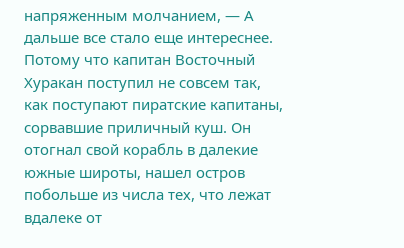напряженным молчанием, — А дальше все стало еще интереснее. Потому что капитан Восточный Хуракан поступил не совсем так, как поступают пиратские капитаны, сорвавшие приличный куш. Он отогнал свой корабль в далекие южные широты, нашел остров побольше из числа тех, что лежат вдалеке от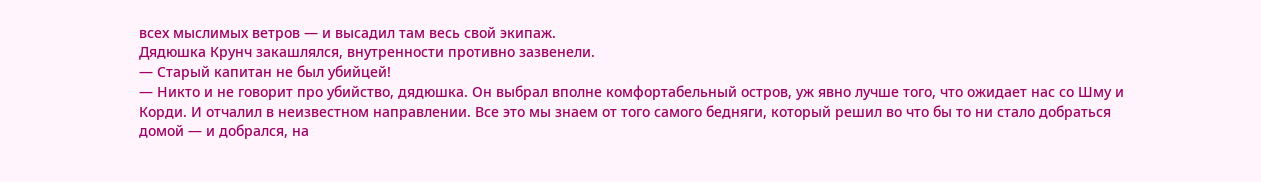всех мыслимых ветров — и высадил там весь свой экипаж.
Дядюшка Крунч закашлялся, внутренности противно зазвенели.
— Старый капитан не был убийцей!
— Никто и не говорит про убийство, дядюшка. Он выбрал вполне комфортабельный остров, уж явно лучше того, что ожидает нас со Шму и Корди. И отчалил в неизвестном направлении. Все это мы знаем от того самого бедняги, который решил во что бы то ни стало добраться домой — и добрался, на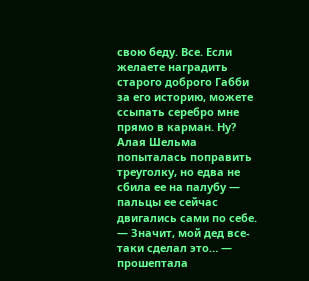свою беду. Все. Если желаете наградить старого доброго Габби за его историю, можете ссыпать серебро мне прямо в карман. Ну?
Алая Шельма попыталась поправить треуголку, но едва не сбила ее на палубу — пальцы ее сейчас двигались сами по себе.
— Значит, мой дед все-таки сделал это… — прошептала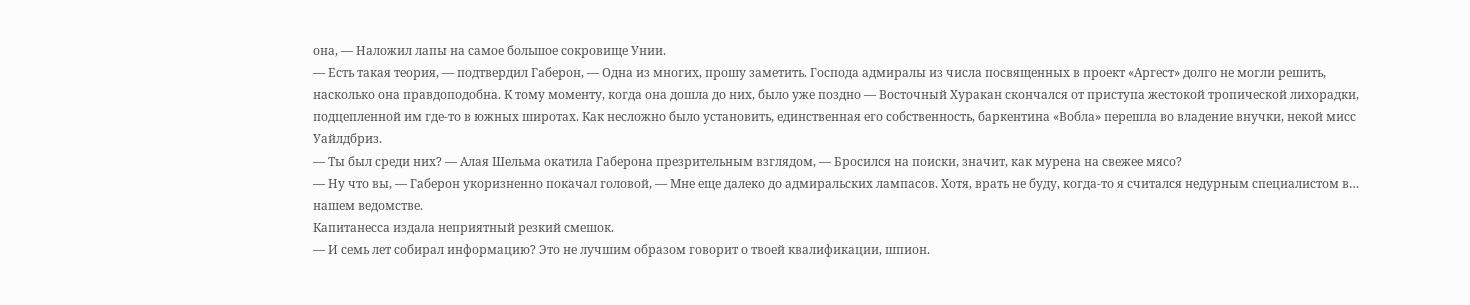она, — Наложил лапы на самое большое сокровище Унии.
— Есть такая теория, — подтвердил Габерон, — Одна из многих, прошу заметить. Господа адмиралы из числа посвященных в проект «Аргест» долго не могли решить, насколько она правдоподобна. К тому моменту, когда она дошла до них, было уже поздно — Восточный Хуракан скончался от приступа жестокой тропической лихорадки, подцепленной им где-то в южных широтах. Как несложно было установить, единственная его собственность, баркентина «Вобла» перешла во владение внучки, некой мисс Уайлдбриз.
— Ты был среди них? — Алая Шельма окатила Габерона презрительным взглядом, — Бросился на поиски, значит, как мурена на свежее мясо?
— Ну что вы, — Габерон укоризненно покачал головой, — Мне еще далеко до адмиральских лампасов. Хотя, врать не буду, когда-то я считался недурным специалистом в… нашем ведомстве.
Капитанесса издала неприятный резкий смешок.
— И семь лет собирал информацию? Это не лучшим образом говорит о твоей квалификации, шпион.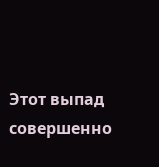Этот выпад совершенно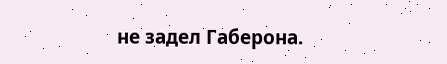не задел Габерона.